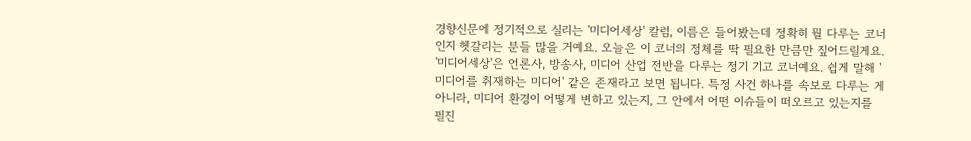경향신문에 정기적으로 실리는 '미디어세상' 칼럼, 이름은 들어봤는데 정확히 뭘 다루는 코너인지 헷갈리는 분들 많을 거예요. 오늘은 이 코너의 정체를 딱 필요한 만큼만 짚어드릴게요.
'미디어세상'은 언론사, 방송사, 미디어 산업 전반을 다루는 정기 기고 코너예요. 쉽게 말해 '미디어를 취재하는 미디어' 같은 존재라고 보면 됩니다. 특정 사건 하나를 속보로 다루는 게 아니라, 미디어 환경이 어떻게 변하고 있는지, 그 안에서 어떤 이슈들이 떠오르고 있는지를 필진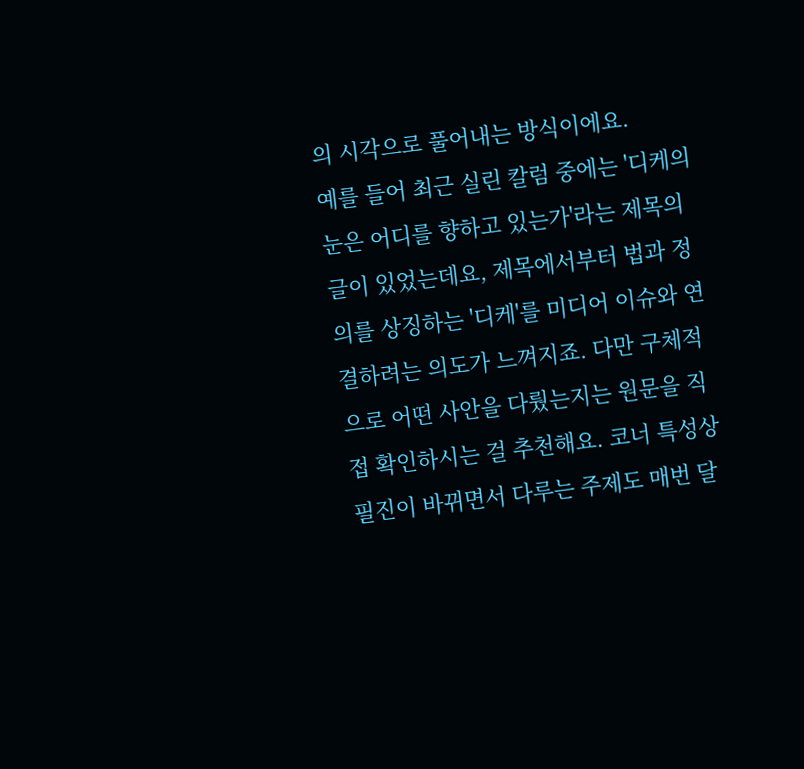의 시각으로 풀어내는 방식이에요.
예를 들어 최근 실린 칼럼 중에는 '디케의 눈은 어디를 향하고 있는가'라는 제목의 글이 있었는데요, 제목에서부터 법과 정의를 상징하는 '디케'를 미디어 이슈와 연결하려는 의도가 느껴지죠. 다만 구체적으로 어떤 사안을 다뤘는지는 원문을 직접 확인하시는 걸 추천해요. 코너 특성상 필진이 바뀌면서 다루는 주제도 매번 달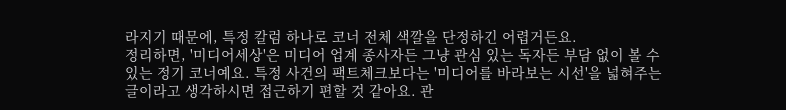라지기 때문에, 특정 칼럼 하나로 코너 전체 색깔을 단정하긴 어렵거든요.
정리하면, '미디어세상'은 미디어 업계 종사자든 그냥 관심 있는 독자든 부담 없이 볼 수 있는 정기 코너예요. 특정 사건의 팩트체크보다는 '미디어를 바라보는 시선'을 넓혀주는 글이라고 생각하시면 접근하기 편할 것 같아요. 관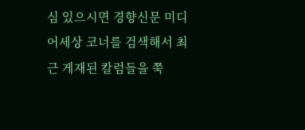심 있으시면 경향신문 미디어세상 코너를 검색해서 최근 게재된 칼럼들을 쭉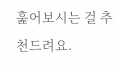훑어보시는 걸 추천드려요.